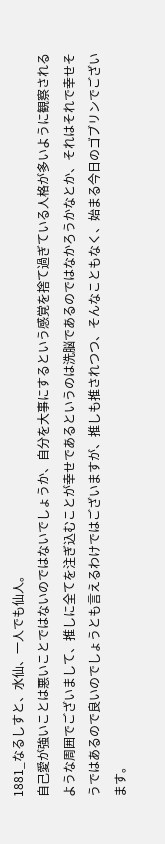1881_なるしすと、水仙、一人でも仙人。
自己愛が強いことは悪いことではないのではないでしょうか、自分を大事にするという感覚を捨て過ぎている人格が多いように観察されるような周囲でございまして、推しに全てを注ぎ込むことが幸せであるというのは洗脳であるのではなかろうかなとか、それはそれで幸せそうではあるので良いのでしょうとも言えるわけではございますが、推しも推されつつ、そんなこともなく、始まる今日のゴブリンでございます。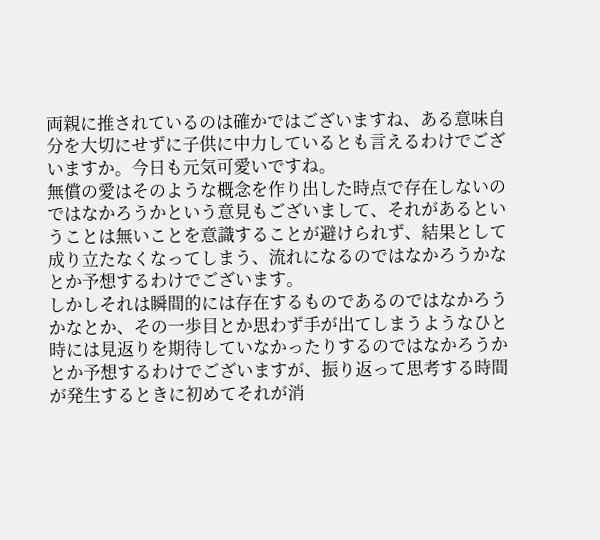両親に推されているのは確かではございますね、ある意味自分を大切にせずに子供に中力しているとも言えるわけでございますか。今日も元気可愛いですね。
無償の愛はそのような概念を作り出した時点で存在しないのではなかろうかという意見もございまして、それがあるということは無いことを意識することが避けられず、結果として成り立たなくなってしまう、流れになるのではなかろうかなとか予想するわけでございます。
しかしそれは瞬間的には存在するものであるのではなかろうかなとか、その一歩目とか思わず手が出てしまうようなひと時には見返りを期待していなかったりするのではなかろうかとか予想するわけでございますが、振り返って思考する時間が発生するときに初めてそれが消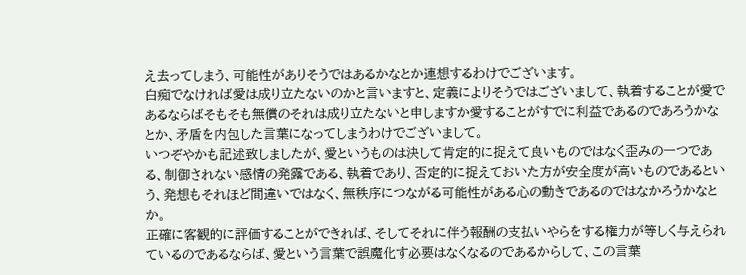え去ってしまう、可能性がありそうではあるかなとか連想するわけでございます。
白痴でなければ愛は成り立たないのかと言いますと、定義によりそうではございまして、執着することが愛であるならばそもそも無償のそれは成り立たないと申しますか愛することがすでに利益であるのであろうかなとか、矛盾を内包した言葉になってしまうわけでございまして。
いつぞやかも記述致しましたが、愛というものは決して肯定的に捉えて良いものではなく歪みの一つである、制御されない感情の発露である、執着であり、否定的に捉えておいた方が安全度が高いものであるという、発想もそれほど間違いではなく、無秩序につながる可能性がある心の動きであるのではなかろうかなとか。
正確に客観的に評価することができれば、そしてそれに伴う報酬の支払いやらをする権力が等しく与えられているのであるならば、愛という言葉で誤魔化す必要はなくなるのであるからして、この言葉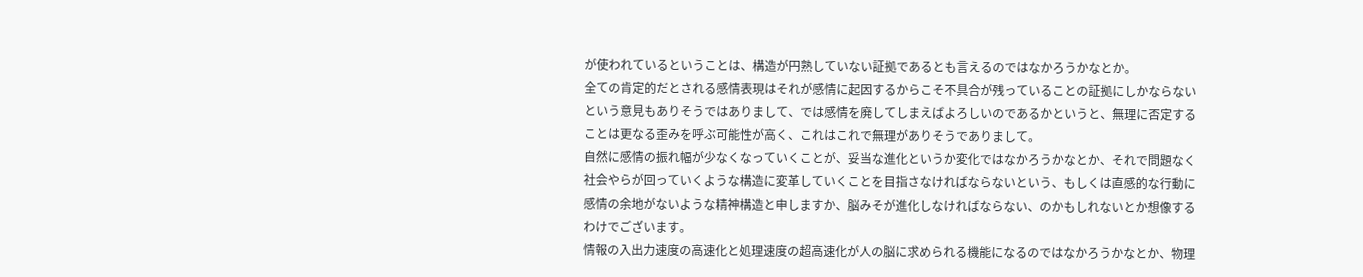が使われているということは、構造が円熟していない証拠であるとも言えるのではなかろうかなとか。
全ての肯定的だとされる感情表現はそれが感情に起因するからこそ不具合が残っていることの証拠にしかならないという意見もありそうではありまして、では感情を廃してしまえばよろしいのであるかというと、無理に否定することは更なる歪みを呼ぶ可能性が高く、これはこれで無理がありそうでありまして。
自然に感情の振れ幅が少なくなっていくことが、妥当な進化というか変化ではなかろうかなとか、それで問題なく社会やらが回っていくような構造に変革していくことを目指さなければならないという、もしくは直感的な行動に感情の余地がないような精神構造と申しますか、脳みそが進化しなければならない、のかもしれないとか想像するわけでございます。
情報の入出力速度の高速化と処理速度の超高速化が人の脳に求められる機能になるのではなかろうかなとか、物理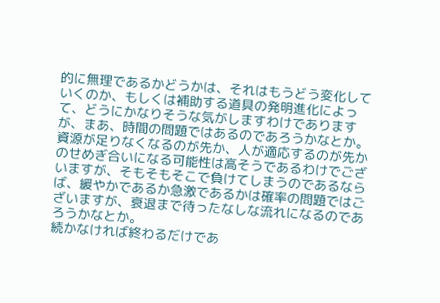的に無理であるかどうかは、それはもうどう変化していくのか、もしくは補助する道具の発明進化によって、どうにかなりそうな気がしますわけでありますが、まあ、時間の問題ではあるのであろうかなとか。
資源が足りなくなるのが先か、人が適応するのが先かのせめぎ合いになる可能性は高そうであるわけでございますが、そもそもそこで負けてしまうのであるならば、緩やかであるか急激であるかは確率の問題ではございますが、衰退まで待ったなしな流れになるのであろうかなとか。
続かなければ終わるだけであ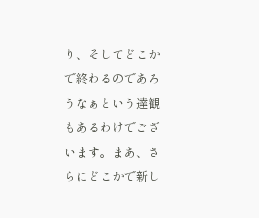り、そしてどこかで終わるのであろうなぁという達観もあるわけでございます。まあ、さらにどこかで新し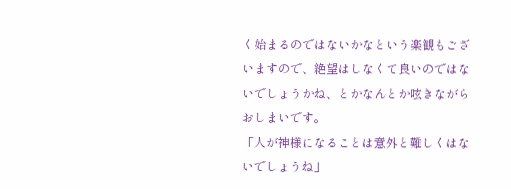く始まるのではないかなという楽観もございますので、絶望はしなくて良いのではないでしょうかね、とかなんとか呟きながらおしまいです。
「人が神様になることは意外と難しくはないでしょうね」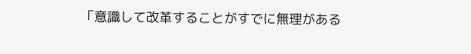「意識して改革することがすでに無理がある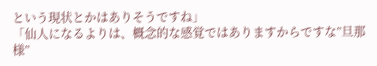という現状とかはありそうですね」
「仙人になるよりは、概念的な感覚ではありますからですな”旦那様”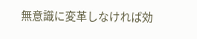無意識に変革しなければ効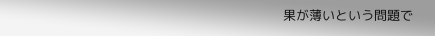果が薄いという問題で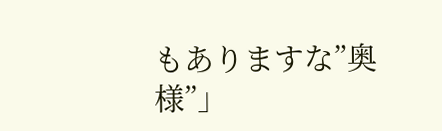もありますな”奥様”」